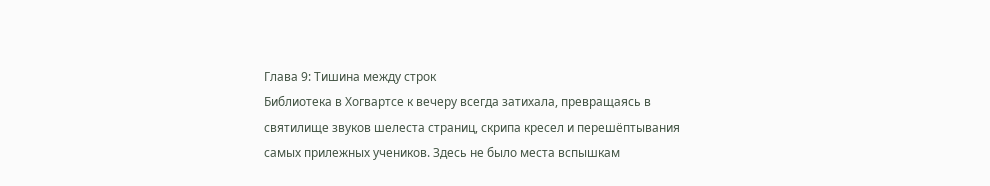Глава 9: Тишина между строк
Библиотека в Хогвартсе к вечеру всегда затихала, превращаясь в святилище звуков шелеста страниц, скрипа кресел и перешёптывания самых прилежных учеников. Здесь не было места вспышкам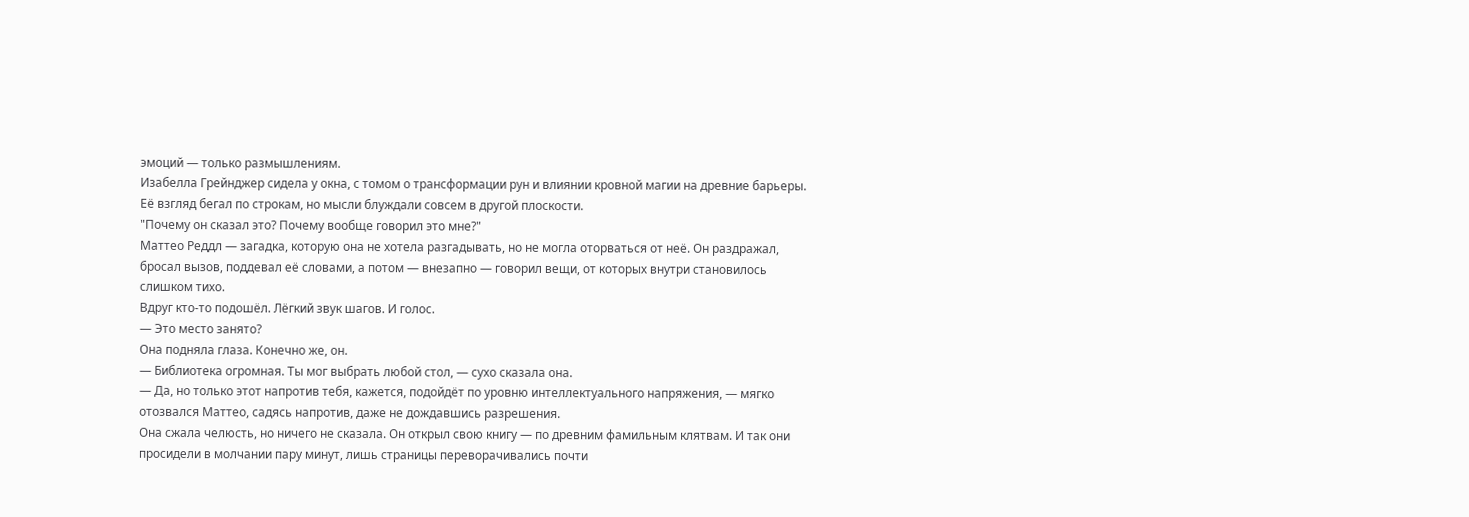эмоций — только размышлениям.
Изабелла Грейнджер сидела у окна, с томом о трансформации рун и влиянии кровной магии на древние барьеры. Её взгляд бегал по строкам, но мысли блуждали совсем в другой плоскости.
"Почему он сказал это? Почему вообще говорил это мне?"
Маттео Реддл — загадка, которую она не хотела разгадывать, но не могла оторваться от неё. Он раздражал, бросал вызов, поддевал её словами, а потом — внезапно — говорил вещи, от которых внутри становилось слишком тихо.
Вдруг кто-то подошёл. Лёгкий звук шагов. И голос.
— Это место занято?
Она подняла глаза. Конечно же, он.
— Библиотека огромная. Ты мог выбрать любой стол, — сухо сказала она.
— Да, но только этот напротив тебя, кажется, подойдёт по уровню интеллектуального напряжения, — мягко отозвался Маттео, садясь напротив, даже не дождавшись разрешения.
Она сжала челюсть, но ничего не сказала. Он открыл свою книгу — по древним фамильным клятвам. И так они просидели в молчании пару минут, лишь страницы переворачивались почти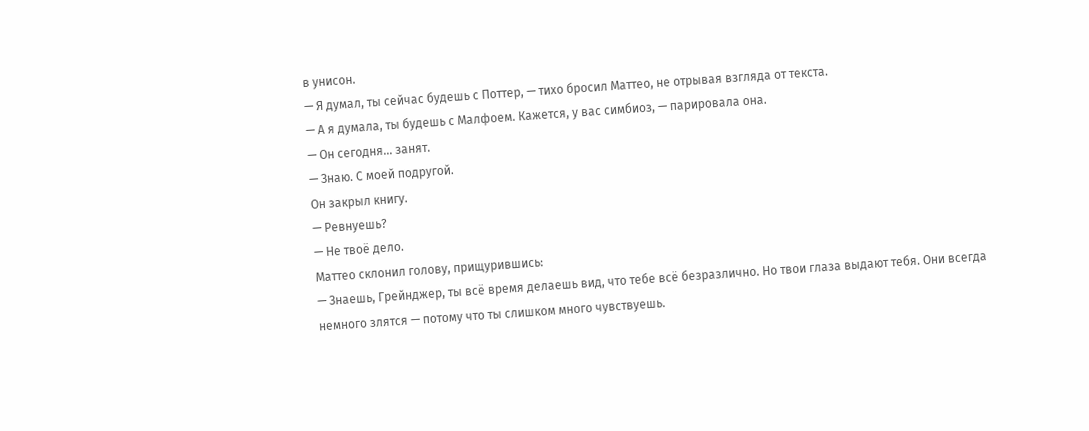в унисон.
— Я думал, ты сейчас будешь с Поттер, — тихо бросил Маттео, не отрывая взгляда от текста.
— А я думала, ты будешь с Малфоем. Кажется, у вас симбиоз, — парировала она.
— Он сегодня... занят.
— Знаю. С моей подругой.
Он закрыл книгу.
— Ревнуешь?
— Не твоё дело.
Маттео склонил голову, прищурившись:
— Знаешь, Грейнджер, ты всё время делаешь вид, что тебе всё безразлично. Но твои глаза выдают тебя. Они всегда немного злятся — потому что ты слишком много чувствуешь.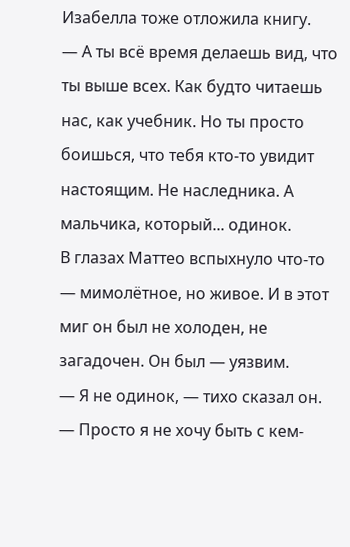Изабелла тоже отложила книгу.
— А ты всё время делаешь вид, что ты выше всех. Как будто читаешь нас, как учебник. Но ты просто боишься, что тебя кто-то увидит настоящим. Не наследника. А мальчика, который... одинок.
В глазах Маттео вспыхнуло что-то — мимолётное, но живое. И в этот миг он был не холоден, не загадочен. Он был — уязвим.
— Я не одинок, — тихо сказал он. — Просто я не хочу быть с кем-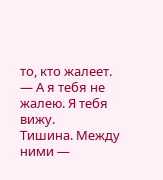то, кто жалеет.
— А я тебя не жалею. Я тебя вижу.
Тишина. Между ними —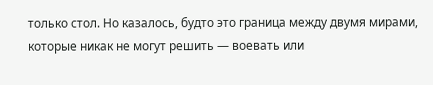только стол. Но казалось, будто это граница между двумя мирами, которые никак не могут решить — воевать или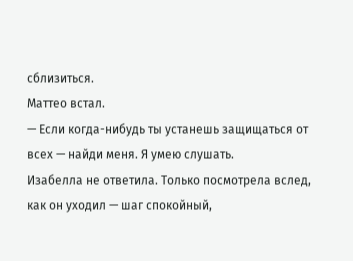сблизиться.
Маттео встал.
— Если когда-нибудь ты устанешь защищаться от всех — найди меня. Я умею слушать.
Изабелла не ответила. Только посмотрела вслед, как он уходил — шаг спокойный,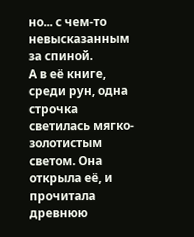но... с чем-то невысказанным за спиной.
А в её книге, среди рун, одна строчка светилась мягко-золотистым светом. Она открыла её, и прочитала древнюю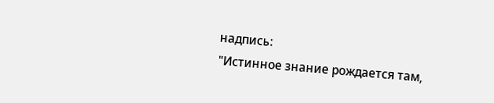надпись:
"Истинное знание рождается там,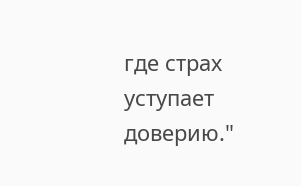где страх уступает доверию."